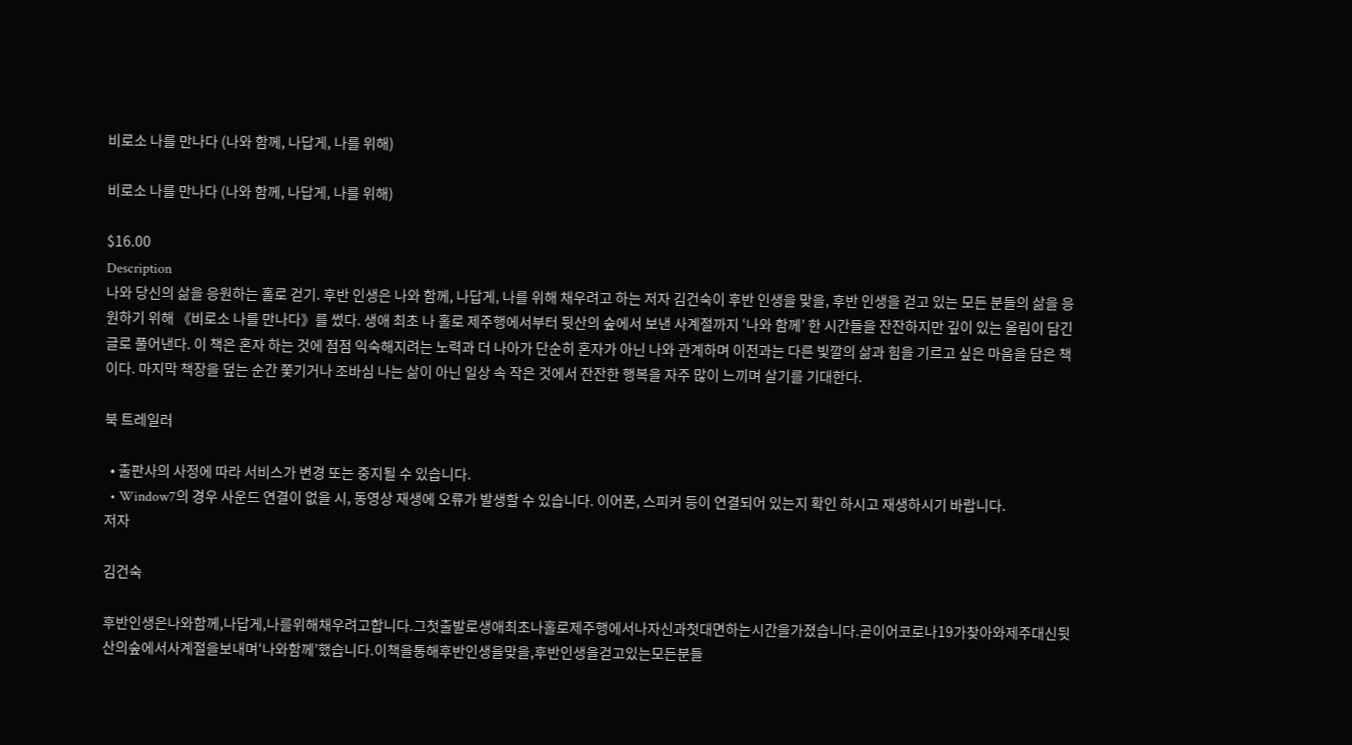비로소 나를 만나다 (나와 함께, 나답게, 나를 위해)

비로소 나를 만나다 (나와 함께, 나답게, 나를 위해)

$16.00
Description
나와 당신의 삶을 응원하는 홀로 걷기. 후반 인생은 나와 함께, 나답게, 나를 위해 채우려고 하는 저자 김건숙이 후반 인생을 맞을, 후반 인생을 걷고 있는 모든 분들의 삶을 응원하기 위해 《비로소 나를 만나다》를 썼다. 생애 최초 나 홀로 제주행에서부터 뒷산의 숲에서 보낸 사계절까지 ‘나와 함께’ 한 시간들을 잔잔하지만 깊이 있는 울림이 담긴 글로 풀어낸다. 이 책은 혼자 하는 것에 점점 익숙해지려는 노력과 더 나아가 단순히 혼자가 아닌 나와 관계하며 이전과는 다른 빛깔의 삶과 힘을 기르고 싶은 마음을 담은 책이다. 마지막 책장을 덮는 순간 쫓기거나 조바심 나는 삶이 아닌 일상 속 작은 것에서 잔잔한 행복을 자주 많이 느끼며 살기를 기대한다.

북 트레일러

  • 출판사의 사정에 따라 서비스가 변경 또는 중지될 수 있습니다.
  • Window7의 경우 사운드 연결이 없을 시, 동영상 재생에 오류가 발생할 수 있습니다. 이어폰, 스피커 등이 연결되어 있는지 확인 하시고 재생하시기 바랍니다.
저자

김건숙

후반인생은나와함께,나답게,나를위해채우려고합니다.그첫출발로생애최초나홀로제주행에서나자신과첫대면하는시간을가졌습니다.곧이어코로나19가찾아와제주대신뒷산의숲에서사계절을보내며‘나와함께’했습니다.이책을통해후반인생을맞을,후반인생을걷고있는모든분들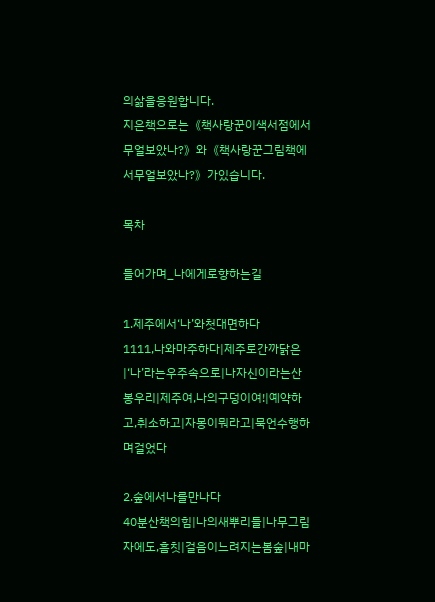의삶을응원합니다.
지은책으로는《책사랑꾼이색서점에서무얼보았나?》와《책사랑꾼그림책에서무얼보았나?》가있습니다.

목차

들어가며_나에게로향하는길

1.제주에서‘나’와첫대면하다
1111,나와마주하다|제주로간까닭은|‘나’라는우주속으로|나자신이라는산봉우리|제주여,나의구덩이여!|예약하고,취소하고|자몽이뭐라고|묵언수행하며걸었다

2.숲에서나를만나다
40분산책의힘|나의새뿌리들|나무그림자에도,흠칫|걸음이느려지는봄숲|내마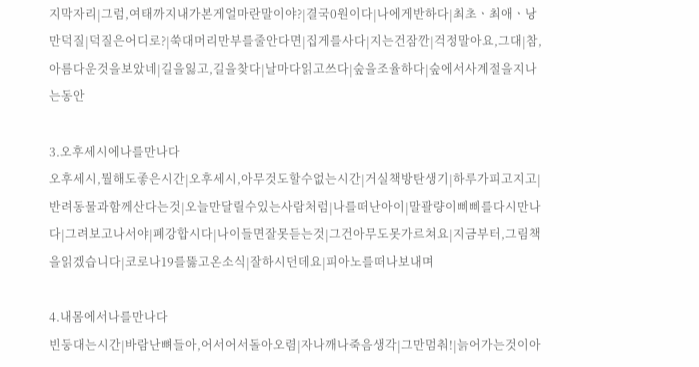지막자리|그럼,여태까지내가본게얼마란말이야?|결국0원이다|나에게반하다|최초ㆍ최애ㆍ낭만덕질|덕질은어디로?|쑥대머리만부를줄안다면|집게를사다|지는건잠깐|걱정말아요,그대|참,아름다운것을보았네|길을잃고,길을찾다|날마다읽고쓰다|숲을조율하다|숲에서사계절을지나는동안

3.오후세시에나를만나다
오후세시,뭘해도좋은시간|오후세시,아무것도할수없는시간|거실책방탄생기|하루가피고지고|반려동물과함께산다는것|오늘만달릴수있는사람처럼|나를떠난아이|말괄량이삐삐를다시만나다|그려보고나서야|폐강합시다|나이들면잘못듣는것|그건아무도못가르쳐요|지금부터,그림책을읽겠습니다|코로나19를뚫고온소식|잘하시던데요|피아노를떠나보내며

4.내몸에서나를만나다
빈둥대는시간|바람난뼈들아,어서어서돌아오렴|자나깨나죽음생각|그만멈춰!|늙어가는것이아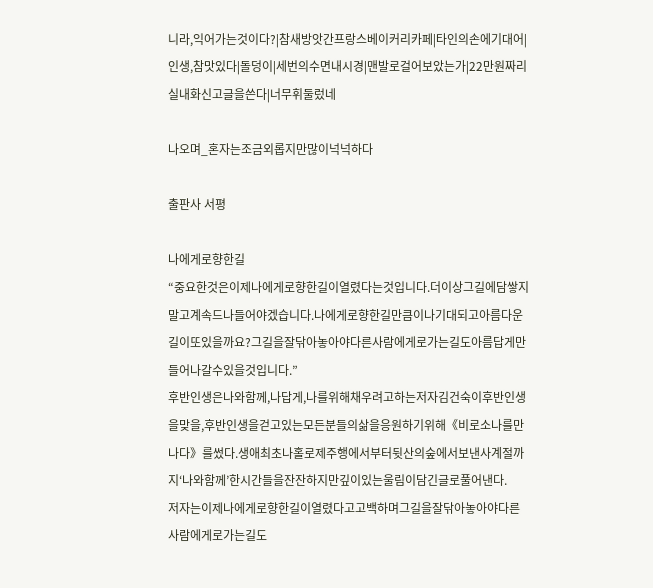니라,익어가는것이다?|참새방앗간프랑스베이커리카페|타인의손에기대어|인생,참맛있다|돌덩이|세번의수면내시경|맨발로걸어보았는가|22만원짜리실내화신고글을쓴다|너무휘둘렀네

나오며_혼자는조금외롭지만많이넉넉하다

출판사 서평

나에게로향한길
“중요한것은이제나에게로향한길이열렸다는것입니다.더이상그길에담쌓지말고계속드나들어야겠습니다.나에게로향한길만큼이나기대되고아름다운길이또있을까요?그길을잘닦아놓아야다른사람에게로가는길도아름답게만들어나갈수있을것입니다.”
후반인생은나와함께,나답게,나를위해채우려고하는저자김건숙이후반인생을맞을,후반인생을걷고있는모든분들의삶을응원하기위해《비로소나를만나다》를썼다.생애최초나홀로제주행에서부터뒷산의숲에서보낸사계절까지‘나와함께’한시간들을잔잔하지만깊이있는울림이담긴글로풀어낸다.
저자는이제나에게로향한길이열렸다고고백하며그길을잘닦아놓아야다른사람에게로가는길도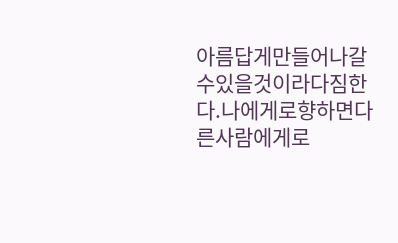아름답게만들어나갈수있을것이라다짐한다.나에게로향하면다른사람에게로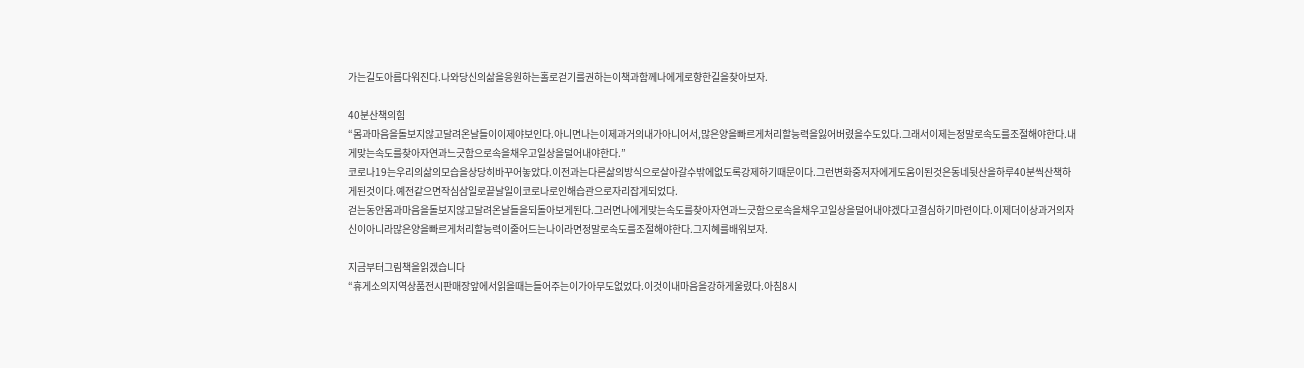가는길도아름다워진다.나와당신의삶을응원하는홀로걷기를권하는이책과함께나에게로향한길을찾아보자.

40분산책의힘
“몸과마음을돌보지않고달려온날들이이제야보인다.아니면나는이제과거의내가아니어서,많은양을빠르게처리할능력을잃어버렸을수도있다.그래서이제는정말로속도를조절해야한다.내게맞는속도를찾아자연과느긋함으로속을채우고일상을덜어내야한다.”
코로나19는우리의삶의모습을상당히바꾸어놓았다.이전과는다른삶의방식으로살아갈수밖에없도록강제하기때문이다.그런변화중저자에게도움이된것은동네뒷산을하루40분씩산책하게된것이다.예전같으면작심삼일로끝날일이코로나로인해습관으로자리잡게되었다.
걷는동안몸과마음을돌보지않고달려온날들을되돌아보게된다.그러면나에게맞는속도를찾아자연과느긋함으로속을채우고일상을덜어내야겠다고결심하기마련이다.이제더이상과거의자신이아니라많은양을빠르게처리할능력이줄어드는나이라면정말로속도를조절해야한다.그지혜를배워보자.

지금부터그림책을읽겠습니다
“휴게소의지역상품전시판매장앞에서읽을때는들어주는이가아무도없었다.이것이내마음을강하게울렸다.아침8시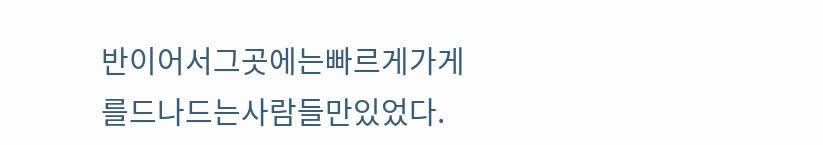반이어서그곳에는빠르게가게를드나드는사람들만있었다.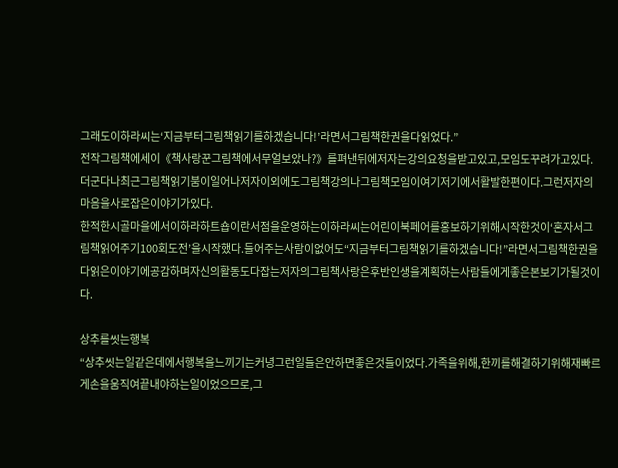그래도이하라씨는‘지금부터그림책읽기를하겠습니다!’라면서그림책한권을다읽었다.”
전작그림책에세이《책사랑꾼그림책에서무얼보았나?》를펴낸뒤에저자는강의요청을받고있고,모임도꾸려가고있다.더군다나최근그림책읽기붐이일어나저자이외에도그림책강의나그림책모임이여기저기에서활발한편이다.그런저자의마음을사로잡은이야기가있다.
한적한시골마을에서이하라하트숍이란서점을운영하는이하라씨는어린이북페어를홍보하기위해시작한것이‘혼자서그림책읽어주기100회도전’을시작했다.들어주는사람이없어도“지금부터그림책읽기를하겠습니다!”라면서그림책한권을다읽은이야기에공감하며자신의활동도다잡는저자의그림책사랑은후반인생을계획하는사람들에게좋은본보기가될것이다.

상추를씻는행복
“상추씻는일같은데에서행복을느끼기는커녕그런일들은안하면좋은것들이었다.가족을위해,한끼를해결하기위해재빠르게손을움직여끝내야하는일이었으므로,그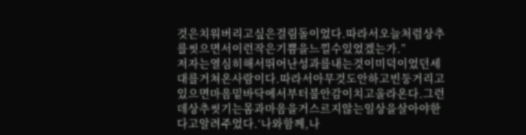것은치워버리고싶은걸림돌이었다.따라서오늘처럼상추를씻으면서이런작은기쁨을느낄수있었겠는가.”
저자는열심히해서뛰어난성과를내는것이미덕이었던세대를거쳐온사람이다.따라서아무것도안하고빈둥거리고있으면마음밑바닥에서부터불안감이치고올라온다.그런데상추씻기는몸과마음을거스르지않는일상을살아야한다고알려주었다.‘나와함께,나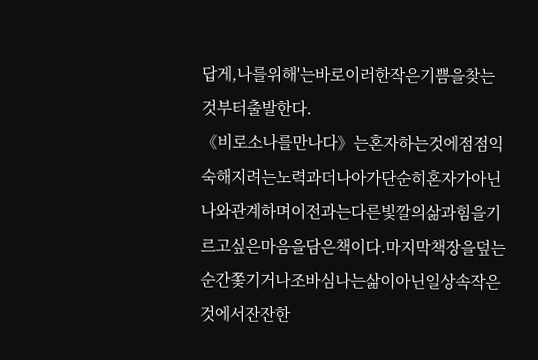답게,나를위해'는바로이러한작은기쁨을찾는것부터출발한다.
《비로소나를만나다》는혼자하는것에점점익숙해지려는노력과더나아가단순히혼자가아닌나와관계하며이전과는다른빛깔의삶과힘을기르고싶은마음을담은책이다.마지막책장을덮는순간쫓기거나조바심나는삶이아닌일상속작은것에서잔잔한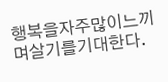행복을자주많이느끼며살기를기대한다.